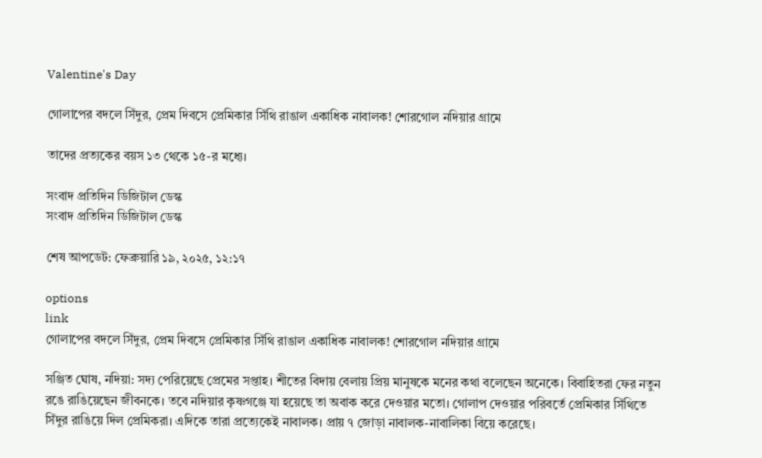Valentine's Day

গোলাপের বদলে সিঁদুর, প্রেম দিবসে প্রেমিকার সিঁথি রাঙাল একাধিক নাবালক! শোরগোল নদিয়ার গ্রামে

তাদের প্রত্যকের বয়স ১৩ থেকে ১৫-র মধ্যে।

সংবাদ প্রতিদিন ডিজিটাল ডেস্ক
সংবাদ প্রতিদিন ডিজিটাল ডেস্ক

শেষ আপডেট: ফেব্রুয়ারি ১৯, ২০২৫, ১২:১৭

options
link
গোলাপের বদলে সিঁদুর, প্রেম দিবসে প্রেমিকার সিঁথি রাঙাল একাধিক নাবালক! শোরগোল নদিয়ার গ্রামে

সঞ্জিত ঘোষ, নদিয়া: সদ্য পেরিয়েছে প্রেমের সপ্তাহ। শীতের বিদায় বেলায় প্রিয় মানুষকে মনের কথা বলেছেন অনেকে। বিবাহিতরা ফের নতুন রঙে রাঙিয়েছেন জীবনকে। তবে নদিয়ার কৃষ্ণগঞ্জে যা হয়েছে তা অবাক করে দেওয়ার মতো। গোলাপ দেওয়ার পরিবর্তে প্রেমিকার সিঁথিতে সিঁদুর রাঙিয়ে দিল প্রেমিকরা। এদিকে তারা প্রত্যেকেই নাবালক। প্রায় ৭ জোড়া নাবালক-নাবালিকা বিয়ে করেছে।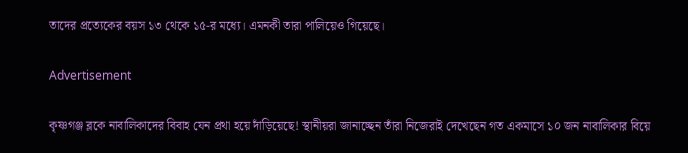তাদের প্রত্যেকের বয়স ১৩ থেকে ১৫-র মধ্যে। এমনকী তারা পালিয়েও গিয়েছে।

Advertisement

কৃষ্ণগঞ্জ ব্লকে নাবালিকাদের বিবাহ যেন প্রথা হয়ে দাঁড়িয়েছে! স্থানীয়রা জানাচ্ছেন তাঁরা নিজেরাই দেখেছেন গত একমাসে ১০ জন নাবালিকার বিয়ে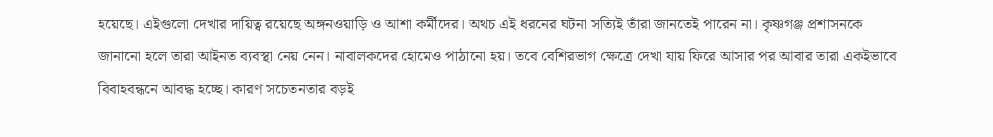হয়েছে। এইগুলো দেখার দায়িত্ব রয়েছে অঙ্গনওয়াড়ি ও আশা কর্মীদের। অথচ এই ধরনের ঘটনা সত্যিই তাঁরা জানতেই পারেন না। কৃষ্ণগঞ্জ প্রশাসনকে জানানো হলে তারা আইনত ব্যবস্থা নেয় নেন। নাবালকদের হোমেও পাঠানো হয়। তবে বেশিরভাগ ক্ষেত্রে দেখা যায় ফিরে আসার পর আবার তারা একইভাবে বিবাহবন্ধনে আবদ্ধ হচ্ছে। কারণ সচেতনতার বড়ই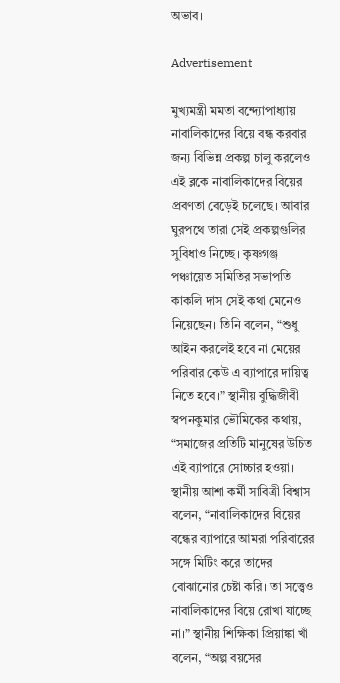অভাব।

Advertisement

মুখ্যমন্ত্রী মমতা বন্দ্যোপাধ্যায় নাবালিকাদের বিয়ে বন্ধ করবার জন্য বিভিন্ন প্রকল্প চালু করলেও এই ব্লকে নাবালিকাদের বিয়ের প্রবণতা বেড়েই চলেছে। আবার ঘুরপথে তারা সেই প্রকল্পগুলির সুবিধাও নিচ্ছে। কৃষ্ণগঞ্জ পঞ্চায়েত সমিতির সভাপতি কাকলি দাস সেই কথা মেনেও নিয়েছেন। তিনি বলেন, “শুধু আইন করলেই হবে না মেয়ের পরিবার কেউ এ ব্যাপারে দায়িত্ব নিতে হবে।” স্থানীয় বুদ্ধিজীবী স্বপনকুমার ভৌমিকের কথায়, “সমাজের প্রতিটি মানুষের উচিত এই ব্যাপারে সোচ্চার হওয়া। স্থানীয় আশা কর্মী সাবিত্রী বিশ্বাস বলেন, “নাবালিকাদের বিয়ের বন্ধের ব্যাপারে আমরা পরিবারের সঙ্গে মিটিং করে তাদের বোঝানোর চেষ্টা করি। তা সত্ত্বেও নাবালিকাদের বিয়ে রোখা যাচ্ছে না।” স্থানীয় শিক্ষিকা প্রিয়াঙ্কা খাঁ বলেন, “অল্প বয়সের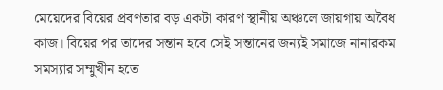মেয়েদের বিয়ের প্রবণতার বড় একটা কারণ স্থানীয় অঞ্চলে জায়গায় অবৈধ কাজ। বিয়ের পর তাদের সন্তান হবে সেই সন্তানের জন্যই সমাজে নানারকম সমস্যার সম্মুখীন হতে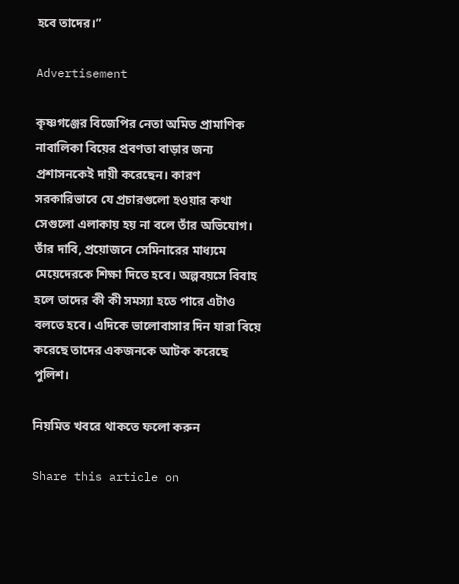হবে তাদের।”

Advertisement

কৃষ্ণগঞ্জের বিজেপির নেতা অমিত প্রামাণিক নাবালিকা বিয়ের প্রবণতা বাড়ার জন্য প্রশাসনকেই দায়ী করেছেন। কারণ সরকারিভাবে যে প্রচারগুলো হওয়ার কথা সেগুলো এলাকায় হয় না বলে তাঁর অভিযোগ। তাঁর দাবি, প্রয়োজনে সেমিনারের মাধ্যমে মেয়েদেরকে শিক্ষা দিতে হবে। অল্পবয়সে বিবাহ হলে তাদের কী কী সমস্যা হতে পারে এটাও বলতে হবে। এদিকে ভালোবাসার দিন যারা বিয়ে করেছে তাদের একজনকে আটক করেছে পুলিশ।

নিয়মিত খবরে থাকতে ফলো করুন

Share this article on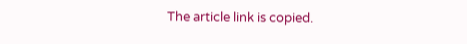The article link is copied.